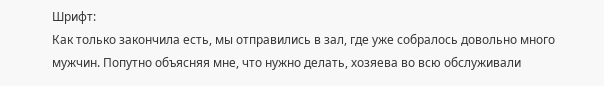Шрифт:
Как только закончила есть, мы отправились в зал, где уже собралось довольно много мужчин. Попутно объясняя мне, что нужно делать, хозяева во всю обслуживали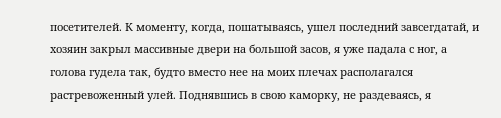посетителей. К моменту, когда, пошатываясь, ушел последний завсегдатай, и хозяин закрыл массивные двери на большой засов, я уже падала с ног, а голова гудела так, будто вместо нее на моих плечах располагался растревоженный улей. Поднявшись в свою каморку, не раздеваясь, я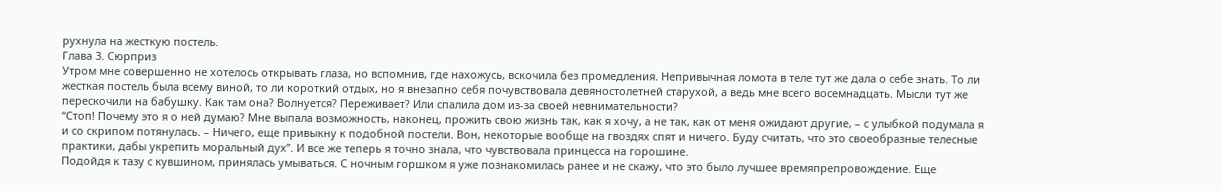рухнула на жесткую постель.
Глава 3. Сюрприз
Утром мне совершенно не хотелось открывать глаза, но вспомнив, где нахожусь, вскочила без промедления. Непривычная ломота в теле тут же дала о себе знать. То ли жесткая постель была всему виной, то ли короткий отдых, но я внезапно себя почувствовала девяностолетней старухой, а ведь мне всего восемнадцать. Мысли тут же перескочили на бабушку. Как там она? Волнуется? Переживает? Или спалила дом из-за своей невнимательности?
“Стоп! Почему это я о ней думаю? Мне выпала возможность, наконец, прожить свою жизнь так, как я хочу, а не так, как от меня ожидают другие, – с улыбкой подумала я и со скрипом потянулась. – Ничего, еще привыкну к подобной постели. Вон, некоторые вообще на гвоздях спят и ничего. Буду считать, что это своеобразные телесные практики, дабы укрепить моральный дух”. И все же теперь я точно знала, что чувствовала принцесса на горошине.
Подойдя к тазу с кувшином, принялась умываться. С ночным горшком я уже познакомилась ранее и не скажу, что это было лучшее времяпрепровождение. Еще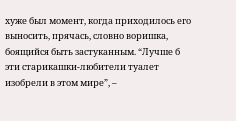хуже был момент, когда приходилось его выносить, прячась, словно воришка, боящийся быть застуканным. “Лучше б эти старикашки-любители туалет изобрели в этом мире”, –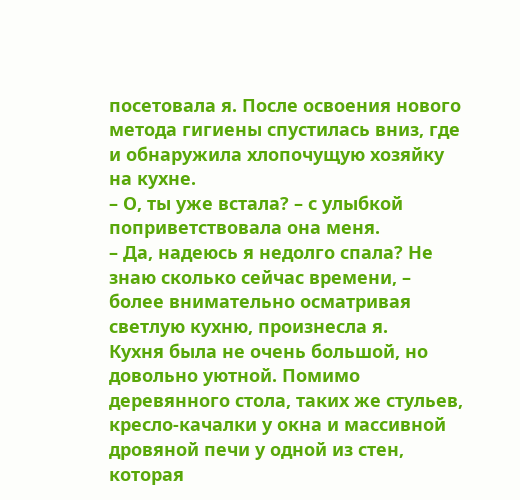посетовала я. После освоения нового метода гигиены спустилась вниз, где и обнаружила хлопочущую хозяйку на кухне.
– О, ты уже встала? – с улыбкой поприветствовала она меня.
– Да, надеюсь я недолго спала? Не знаю сколько сейчас времени, – более внимательно осматривая светлую кухню, произнесла я.
Кухня была не очень большой, но довольно уютной. Помимо деревянного стола, таких же стульев, кресло-качалки у окна и массивной дровяной печи у одной из стен, которая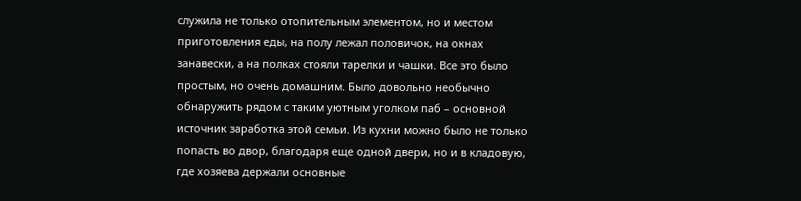служила не только отопительным элементом, но и местом приготовления еды, на полу лежал половичок, на окнах занавески, а на полках стояли тарелки и чашки. Все это было простым, но очень домашним. Было довольно необычно обнаружить рядом с таким уютным уголком паб – основной источник заработка этой семьи. Из кухни можно было не только попасть во двор, благодаря еще одной двери, но и в кладовую, где хозяева держали основные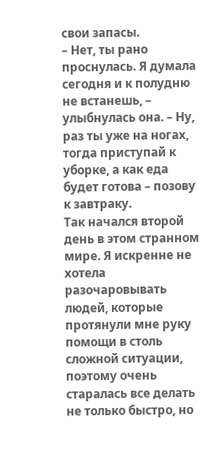свои запасы.
– Нет, ты рано проснулась. Я думала сегодня и к полудню не встанешь, – улыбнулась она. – Ну, раз ты уже на ногах, тогда приступай к уборке, а как еда будет готова – позову к завтраку.
Так начался второй день в этом странном мире. Я искренне не хотела разочаровывать людей, которые протянули мне руку помощи в столь сложной ситуации, поэтому очень старалась все делать не только быстро, но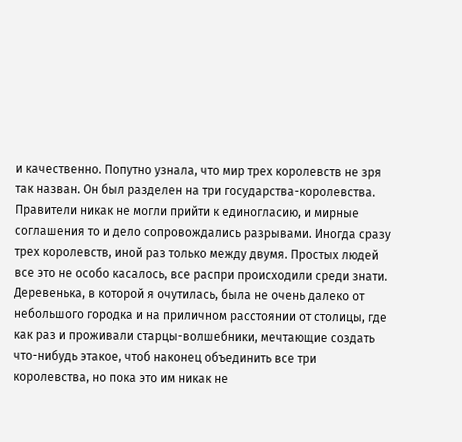и качественно. Попутно узнала, что мир трех королевств не зря так назван. Он был разделен на три государства-королевства. Правители никак не могли прийти к единогласию, и мирные соглашения то и дело сопровождались разрывами. Иногда сразу трех королевств, иной раз только между двумя. Простых людей все это не особо касалось, все распри происходили среди знати.
Деревенька, в которой я очутилась, была не очень далеко от небольшого городка и на приличном расстоянии от столицы, где как раз и проживали старцы-волшебники, мечтающие создать что-нибудь этакое, чтоб наконец объединить все три королевства, но пока это им никак не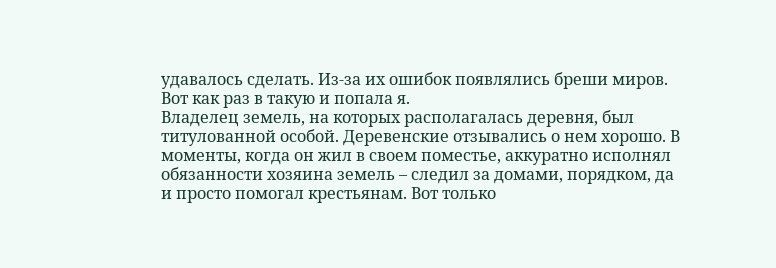удавалось сделать. Из-за их ошибок появлялись бреши миров. Вот как раз в такую и попала я.
Владелец земель, на которых располагалась деревня, был титулованной особой. Деревенские отзывались о нем хорошо. В моменты, когда он жил в своем поместье, аккуратно исполнял обязанности хозяина земель – следил за домами, порядком, да и просто помогал крестьянам. Вот только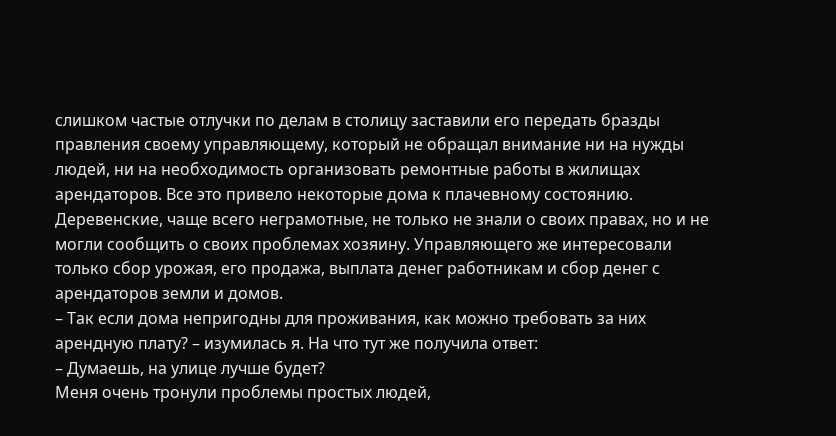слишком частые отлучки по делам в столицу заставили его передать бразды правления своему управляющему, который не обращал внимание ни на нужды людей, ни на необходимость организовать ремонтные работы в жилищах арендаторов. Все это привело некоторые дома к плачевному состоянию. Деревенские, чаще всего неграмотные, не только не знали о своих правах, но и не могли сообщить о своих проблемах хозяину. Управляющего же интересовали только сбор урожая, его продажа, выплата денег работникам и сбор денег с арендаторов земли и домов.
– Так если дома непригодны для проживания, как можно требовать за них арендную плату? – изумилась я. На что тут же получила ответ:
– Думаешь, на улице лучше будет?
Меня очень тронули проблемы простых людей,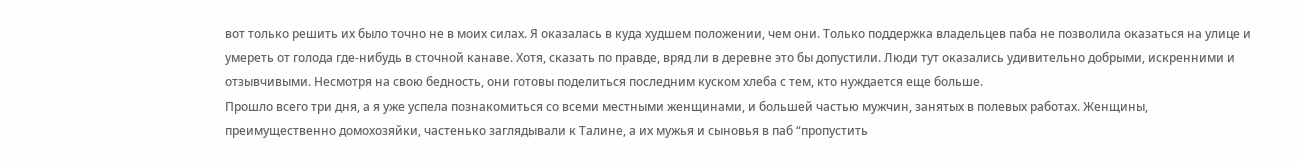вот только решить их было точно не в моих силах. Я оказалась в куда худшем положении, чем они. Только поддержка владельцев паба не позволила оказаться на улице и умереть от голода где-нибудь в сточной канаве. Хотя, сказать по правде, вряд ли в деревне это бы допустили. Люди тут оказались удивительно добрыми, искренними и отзывчивыми. Несмотря на свою бедность, они готовы поделиться последним куском хлеба с тем, кто нуждается еще больше.
Прошло всего три дня, а я уже успела познакомиться со всеми местными женщинами, и большей частью мужчин, занятых в полевых работах. Женщины, преимущественно домохозяйки, частенько заглядывали к Талине, а их мужья и сыновья в паб “пропустить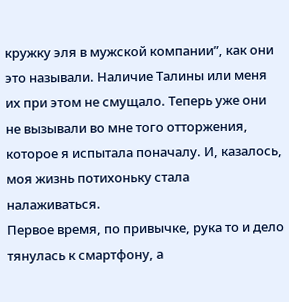кружку эля в мужской компании”, как они это называли. Наличие Талины или меня их при этом не смущало. Теперь уже они не вызывали во мне того отторжения, которое я испытала поначалу. И, казалось, моя жизнь потихоньку стала налаживаться.
Первое время, по привычке, рука то и дело тянулась к смартфону, а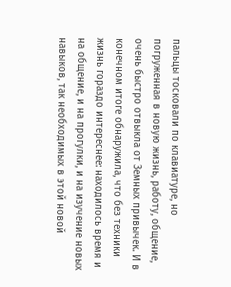пальцы тосковали по клавиатуре, но погруженная в новую жизнь, работу, общение, очень быстро отвыкла от Земных привычек. И в конечном итоге обнаружила, что без техники жизнь гораздо интереснее: находилось время и на общение, и на прогулки, и на изучение новых навыков, так необходимых в этой новой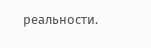реальности.